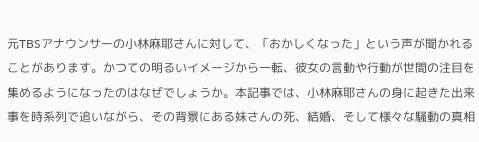元TBSアナウンサーの小林麻耶さんに対して、「おかしくなった」という声が聞かれることがあります。かつての明るいイメージから一転、彼女の言動や行動が世間の注目を集めるようになったのはなぜでしょうか。本記事では、小林麻耶さんの身に起きた出来事を時系列で追いながら、その背景にある妹さんの死、結婚、そして様々な騒動の真相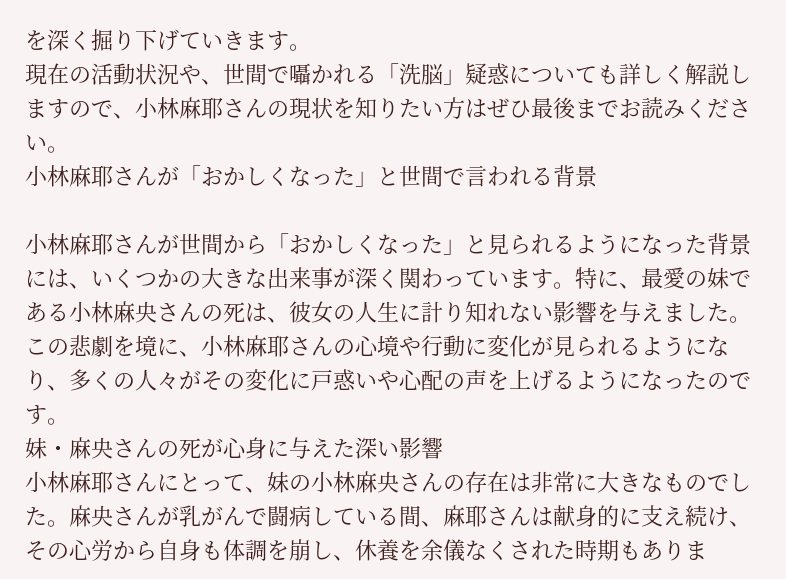を深く掘り下げていきます。
現在の活動状況や、世間で囁かれる「洗脳」疑惑についても詳しく解説しますので、小林麻耶さんの現状を知りたい方はぜひ最後までお読みください。
小林麻耶さんが「おかしくなった」と世間で言われる背景

小林麻耶さんが世間から「おかしくなった」と見られるようになった背景には、いくつかの大きな出来事が深く関わっています。特に、最愛の妹である小林麻央さんの死は、彼女の人生に計り知れない影響を与えました。この悲劇を境に、小林麻耶さんの心境や行動に変化が見られるようになり、多くの人々がその変化に戸惑いや心配の声を上げるようになったのです。
妹・麻央さんの死が心身に与えた深い影響
小林麻耶さんにとって、妹の小林麻央さんの存在は非常に大きなものでした。麻央さんが乳がんで闘病している間、麻耶さんは献身的に支え続け、その心労から自身も体調を崩し、休養を余儀なくされた時期もありま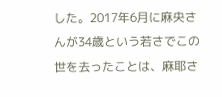した。2017年6月に麻央さんが34歳という若さでこの世を去ったことは、麻耶さ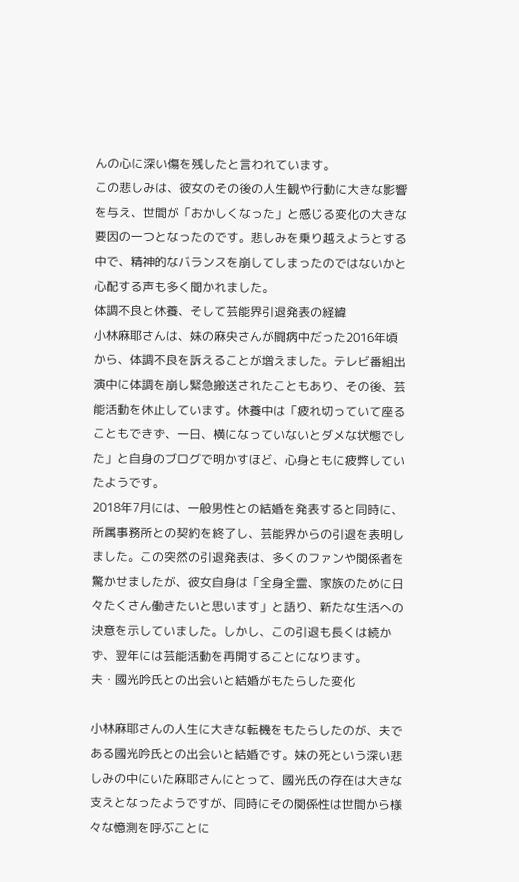んの心に深い傷を残したと言われています。
この悲しみは、彼女のその後の人生観や行動に大きな影響を与え、世間が「おかしくなった」と感じる変化の大きな要因の一つとなったのです。悲しみを乗り越えようとする中で、精神的なバランスを崩してしまったのではないかと心配する声も多く聞かれました。
体調不良と休養、そして芸能界引退発表の経緯
小林麻耶さんは、妹の麻央さんが闘病中だった2016年頃から、体調不良を訴えることが増えました。テレビ番組出演中に体調を崩し緊急搬送されたこともあり、その後、芸能活動を休止しています。休養中は「疲れ切っていて座ることもできず、一日、横になっていないとダメな状態でした」と自身のブログで明かすほど、心身ともに疲弊していたようです。
2018年7月には、一般男性との結婚を発表すると同時に、所属事務所との契約を終了し、芸能界からの引退を表明しました。この突然の引退発表は、多くのファンや関係者を驚かせましたが、彼女自身は「全身全霊、家族のために日々たくさん働きたいと思います」と語り、新たな生活への決意を示していました。しかし、この引退も長くは続かず、翌年には芸能活動を再開することになります。
夫・國光吟氏との出会いと結婚がもたらした変化

小林麻耶さんの人生に大きな転機をもたらしたのが、夫である國光吟氏との出会いと結婚です。妹の死という深い悲しみの中にいた麻耶さんにとって、國光氏の存在は大きな支えとなったようですが、同時にその関係性は世間から様々な憶測を呼ぶことに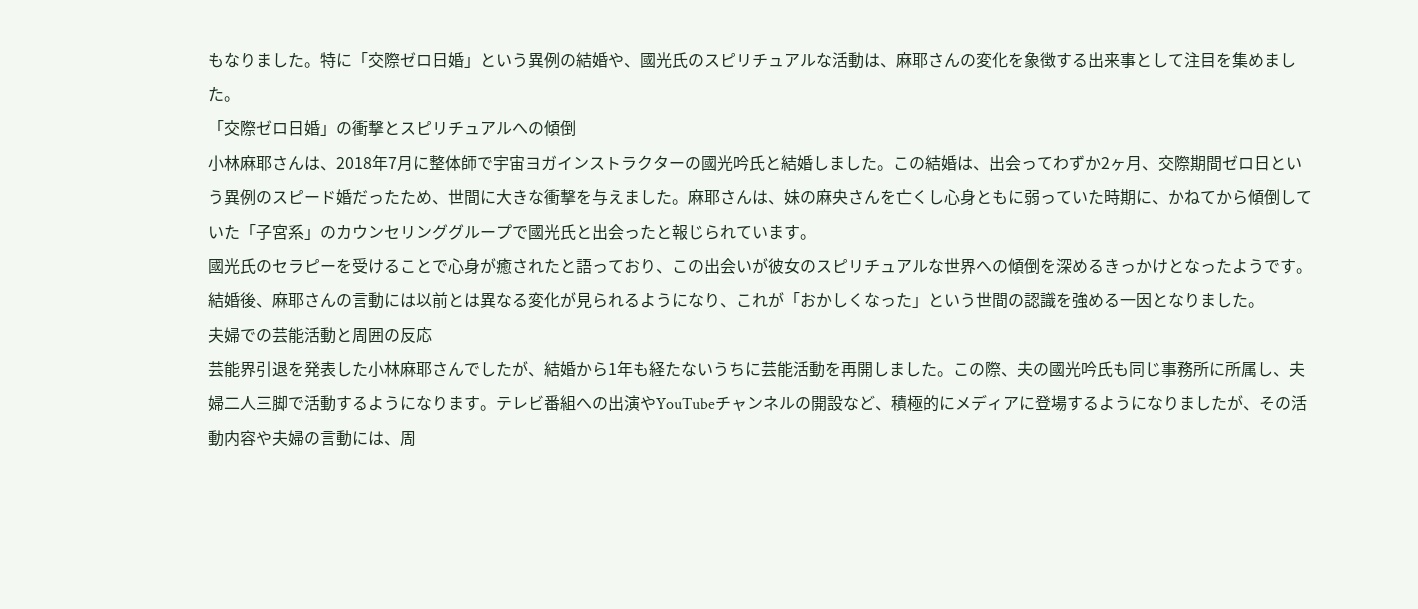もなりました。特に「交際ゼロ日婚」という異例の結婚や、國光氏のスピリチュアルな活動は、麻耶さんの変化を象徴する出来事として注目を集めました。
「交際ゼロ日婚」の衝撃とスピリチュアルへの傾倒
小林麻耶さんは、2018年7月に整体師で宇宙ヨガインストラクターの國光吟氏と結婚しました。この結婚は、出会ってわずか2ヶ月、交際期間ゼロ日という異例のスピード婚だったため、世間に大きな衝撃を与えました。麻耶さんは、妹の麻央さんを亡くし心身ともに弱っていた時期に、かねてから傾倒していた「子宮系」のカウンセリンググループで國光氏と出会ったと報じられています。
國光氏のセラピーを受けることで心身が癒されたと語っており、この出会いが彼女のスピリチュアルな世界への傾倒を深めるきっかけとなったようです。結婚後、麻耶さんの言動には以前とは異なる変化が見られるようになり、これが「おかしくなった」という世間の認識を強める一因となりました。
夫婦での芸能活動と周囲の反応
芸能界引退を発表した小林麻耶さんでしたが、結婚から1年も経たないうちに芸能活動を再開しました。この際、夫の國光吟氏も同じ事務所に所属し、夫婦二人三脚で活動するようになります。テレビ番組への出演やYouTubeチャンネルの開設など、積極的にメディアに登場するようになりましたが、その活動内容や夫婦の言動には、周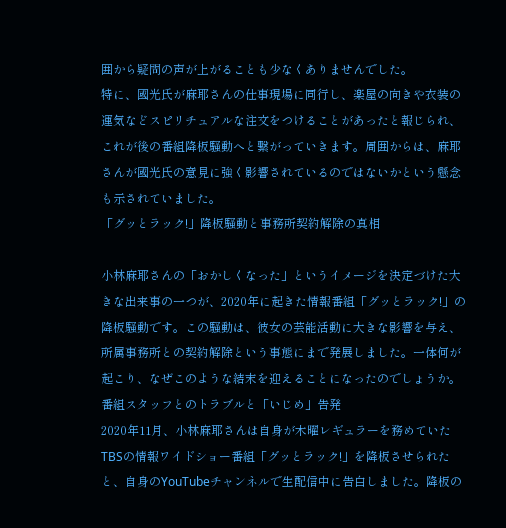囲から疑問の声が上がることも少なくありませんでした。
特に、國光氏が麻耶さんの仕事現場に同行し、楽屋の向きや衣装の運気などスピリチュアルな注文をつけることがあったと報じられ、これが後の番組降板騒動へと繋がっていきます。周囲からは、麻耶さんが國光氏の意見に強く影響されているのではないかという懸念も示されていました。
「グッとラック!」降板騒動と事務所契約解除の真相

小林麻耶さんの「おかしくなった」というイメージを決定づけた大きな出来事の一つが、2020年に起きた情報番組「グッとラック!」の降板騒動です。この騒動は、彼女の芸能活動に大きな影響を与え、所属事務所との契約解除という事態にまで発展しました。一体何が起こり、なぜこのような結末を迎えることになったのでしょうか。
番組スタッフとのトラブルと「いじめ」告発
2020年11月、小林麻耶さんは自身が木曜レギュラーを務めていたTBSの情報ワイドショー番組「グッとラック!」を降板させられたと、自身のYouTubeチャンネルで生配信中に告白しました。降板の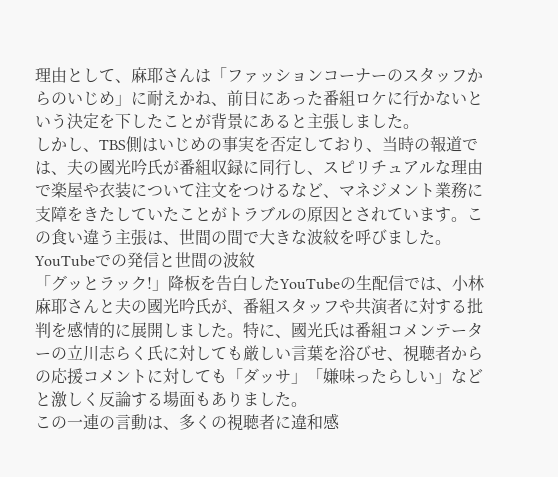理由として、麻耶さんは「ファッションコーナーのスタッフからのいじめ」に耐えかね、前日にあった番組ロケに行かないという決定を下したことが背景にあると主張しました。
しかし、TBS側はいじめの事実を否定しており、当時の報道では、夫の國光吟氏が番組収録に同行し、スピリチュアルな理由で楽屋や衣装について注文をつけるなど、マネジメント業務に支障をきたしていたことがトラブルの原因とされています。この食い違う主張は、世間の間で大きな波紋を呼びました。
YouTubeでの発信と世間の波紋
「グッとラック!」降板を告白したYouTubeの生配信では、小林麻耶さんと夫の國光吟氏が、番組スタッフや共演者に対する批判を感情的に展開しました。特に、國光氏は番組コメンテーターの立川志らく氏に対しても厳しい言葉を浴びせ、視聴者からの応援コメントに対しても「ダッサ」「嫌味ったらしい」などと激しく反論する場面もありました。
この一連の言動は、多くの視聴者に違和感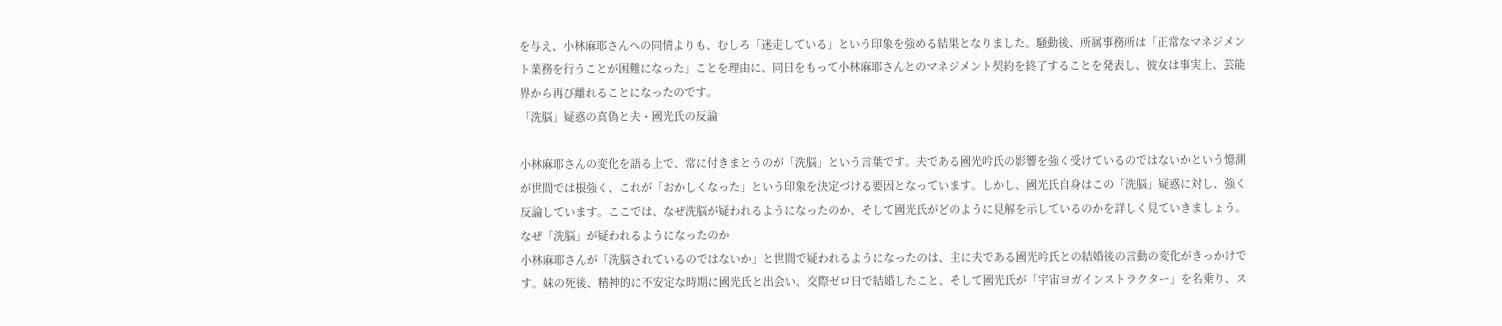を与え、小林麻耶さんへの同情よりも、むしろ「迷走している」という印象を強める結果となりました。騒動後、所属事務所は「正常なマネジメント業務を行うことが困難になった」ことを理由に、同日をもって小林麻耶さんとのマネジメント契約を終了することを発表し、彼女は事実上、芸能界から再び離れることになったのです。
「洗脳」疑惑の真偽と夫・國光氏の反論

小林麻耶さんの変化を語る上で、常に付きまとうのが「洗脳」という言葉です。夫である國光吟氏の影響を強く受けているのではないかという憶測が世間では根強く、これが「おかしくなった」という印象を決定づける要因となっています。しかし、國光氏自身はこの「洗脳」疑惑に対し、強く反論しています。ここでは、なぜ洗脳が疑われるようになったのか、そして國光氏がどのように見解を示しているのかを詳しく見ていきましょう。
なぜ「洗脳」が疑われるようになったのか
小林麻耶さんが「洗脳されているのではないか」と世間で疑われるようになったのは、主に夫である國光吟氏との結婚後の言動の変化がきっかけです。妹の死後、精神的に不安定な時期に國光氏と出会い、交際ゼロ日で結婚したこと、そして國光氏が「宇宙ヨガインストラクター」を名乗り、ス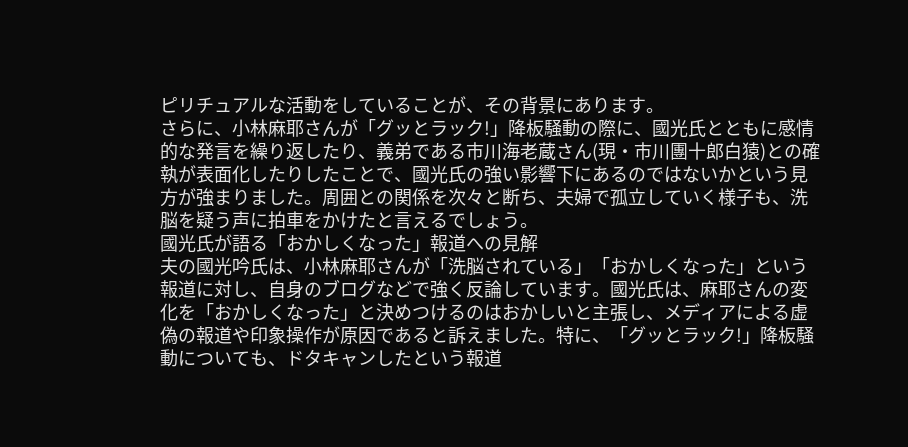ピリチュアルな活動をしていることが、その背景にあります。
さらに、小林麻耶さんが「グッとラック!」降板騒動の際に、國光氏とともに感情的な発言を繰り返したり、義弟である市川海老蔵さん(現・市川團十郎白猿)との確執が表面化したりしたことで、國光氏の強い影響下にあるのではないかという見方が強まりました。周囲との関係を次々と断ち、夫婦で孤立していく様子も、洗脳を疑う声に拍車をかけたと言えるでしょう。
國光氏が語る「おかしくなった」報道への見解
夫の國光吟氏は、小林麻耶さんが「洗脳されている」「おかしくなった」という報道に対し、自身のブログなどで強く反論しています。國光氏は、麻耶さんの変化を「おかしくなった」と決めつけるのはおかしいと主張し、メディアによる虚偽の報道や印象操作が原因であると訴えました。特に、「グッとラック!」降板騒動についても、ドタキャンしたという報道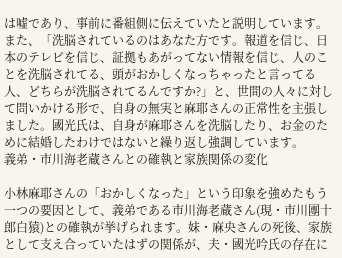は嘘であり、事前に番組側に伝えていたと説明しています。
また、「洗脳されているのはあなた方です。報道を信じ、日本のテレビを信じ、証拠もあがってない情報を信じ、人のことを洗脳されてる、頭がおかしくなっちゃったと言ってる人、どちらが洗脳されてるんですか?」と、世間の人々に対して問いかける形で、自身の無実と麻耶さんの正常性を主張しました。國光氏は、自身が麻耶さんを洗脳したり、お金のために結婚したわけではないと繰り返し強調しています。
義弟・市川海老蔵さんとの確執と家族関係の変化

小林麻耶さんの「おかしくなった」という印象を強めたもう一つの要因として、義弟である市川海老蔵さん(現・市川團十郎白猿)との確執が挙げられます。妹・麻央さんの死後、家族として支え合っていたはずの関係が、夫・國光吟氏の存在に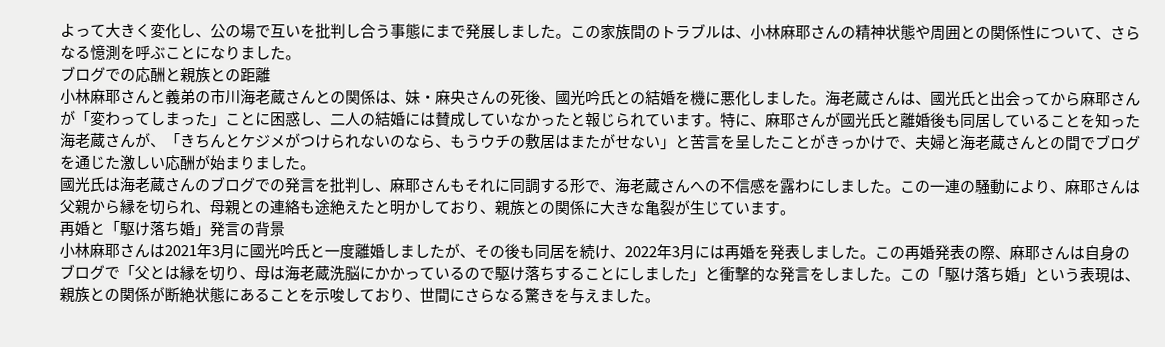よって大きく変化し、公の場で互いを批判し合う事態にまで発展しました。この家族間のトラブルは、小林麻耶さんの精神状態や周囲との関係性について、さらなる憶測を呼ぶことになりました。
ブログでの応酬と親族との距離
小林麻耶さんと義弟の市川海老蔵さんとの関係は、妹・麻央さんの死後、國光吟氏との結婚を機に悪化しました。海老蔵さんは、國光氏と出会ってから麻耶さんが「変わってしまった」ことに困惑し、二人の結婚には賛成していなかったと報じられています。特に、麻耶さんが國光氏と離婚後も同居していることを知った海老蔵さんが、「きちんとケジメがつけられないのなら、もうウチの敷居はまたがせない」と苦言を呈したことがきっかけで、夫婦と海老蔵さんとの間でブログを通じた激しい応酬が始まりました。
國光氏は海老蔵さんのブログでの発言を批判し、麻耶さんもそれに同調する形で、海老蔵さんへの不信感を露わにしました。この一連の騒動により、麻耶さんは父親から縁を切られ、母親との連絡も途絶えたと明かしており、親族との関係に大きな亀裂が生じています。
再婚と「駆け落ち婚」発言の背景
小林麻耶さんは2021年3月に國光吟氏と一度離婚しましたが、その後も同居を続け、2022年3月には再婚を発表しました。この再婚発表の際、麻耶さんは自身のブログで「父とは縁を切り、母は海老蔵洗脳にかかっているので駆け落ちすることにしました」と衝撃的な発言をしました。この「駆け落ち婚」という表現は、親族との関係が断絶状態にあることを示唆しており、世間にさらなる驚きを与えました。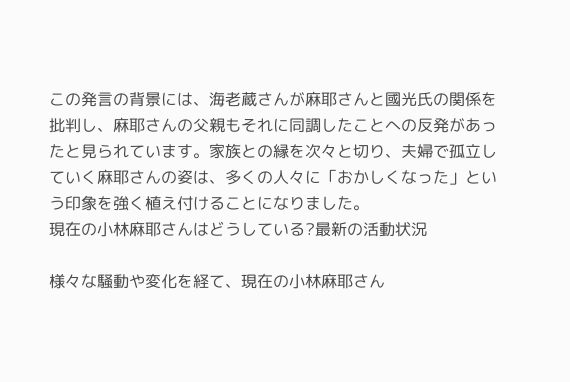この発言の背景には、海老蔵さんが麻耶さんと國光氏の関係を批判し、麻耶さんの父親もそれに同調したことへの反発があったと見られています。家族との縁を次々と切り、夫婦で孤立していく麻耶さんの姿は、多くの人々に「おかしくなった」という印象を強く植え付けることになりました。
現在の小林麻耶さんはどうしている?最新の活動状況

様々な騒動や変化を経て、現在の小林麻耶さん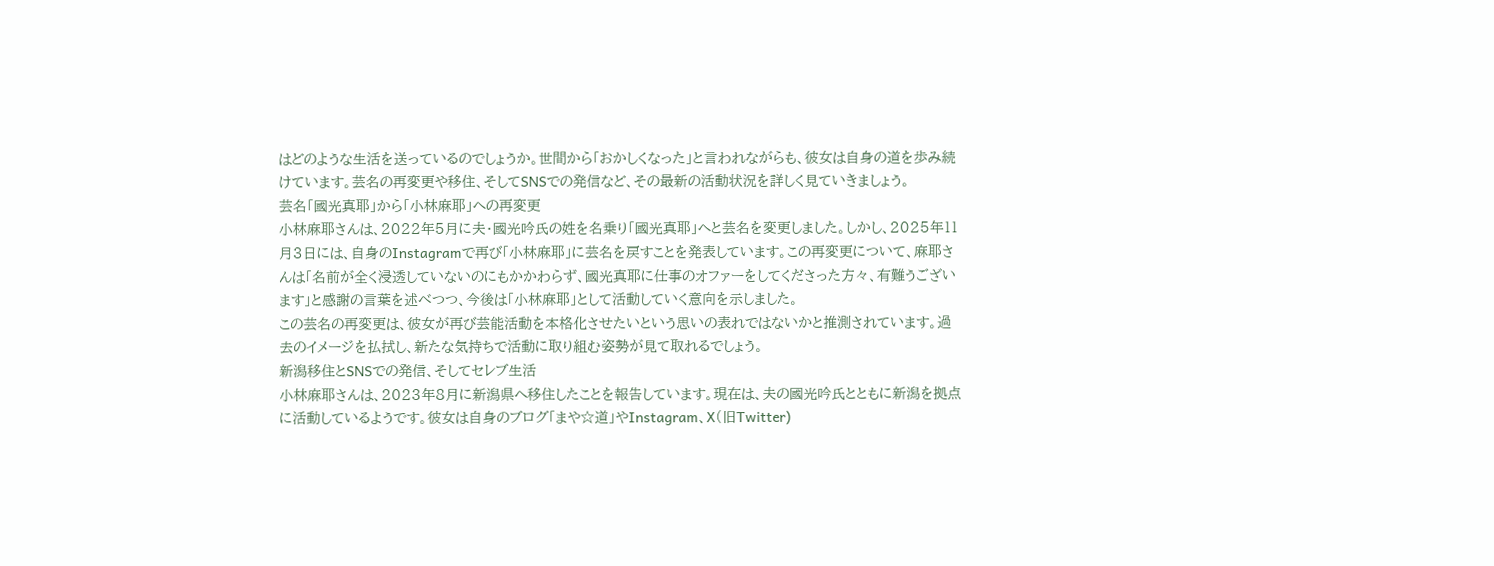はどのような生活を送っているのでしょうか。世間から「おかしくなった」と言われながらも、彼女は自身の道を歩み続けています。芸名の再変更や移住、そしてSNSでの発信など、その最新の活動状況を詳しく見ていきましょう。
芸名「國光真耶」から「小林麻耶」への再変更
小林麻耶さんは、2022年5月に夫・國光吟氏の姓を名乗り「國光真耶」へと芸名を変更しました。しかし、2025年11月3日には、自身のInstagramで再び「小林麻耶」に芸名を戻すことを発表しています。この再変更について、麻耶さんは「名前が全く浸透していないのにもかかわらず、國光真耶に仕事のオファーをしてくださった方々、有難うございます」と感謝の言葉を述べつつ、今後は「小林麻耶」として活動していく意向を示しました。
この芸名の再変更は、彼女が再び芸能活動を本格化させたいという思いの表れではないかと推測されています。過去のイメージを払拭し、新たな気持ちで活動に取り組む姿勢が見て取れるでしょう。
新潟移住とSNSでの発信、そしてセレブ生活
小林麻耶さんは、2023年8月に新潟県へ移住したことを報告しています。現在は、夫の國光吟氏とともに新潟を拠点に活動しているようです。彼女は自身のブログ「まや☆道」やInstagram、X(旧Twitter)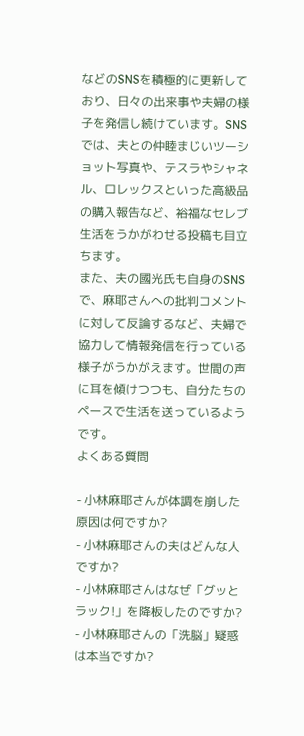などのSNSを積極的に更新しており、日々の出来事や夫婦の様子を発信し続けています。SNSでは、夫との仲睦まじいツーショット写真や、テスラやシャネル、ロレックスといった高級品の購入報告など、裕福なセレブ生活をうかがわせる投稿も目立ちます。
また、夫の國光氏も自身のSNSで、麻耶さんへの批判コメントに対して反論するなど、夫婦で協力して情報発信を行っている様子がうかがえます。世間の声に耳を傾けつつも、自分たちのペースで生活を送っているようです。
よくある質問

- 小林麻耶さんが体調を崩した原因は何ですか?
- 小林麻耶さんの夫はどんな人ですか?
- 小林麻耶さんはなぜ「グッとラック!」を降板したのですか?
- 小林麻耶さんの「洗脳」疑惑は本当ですか?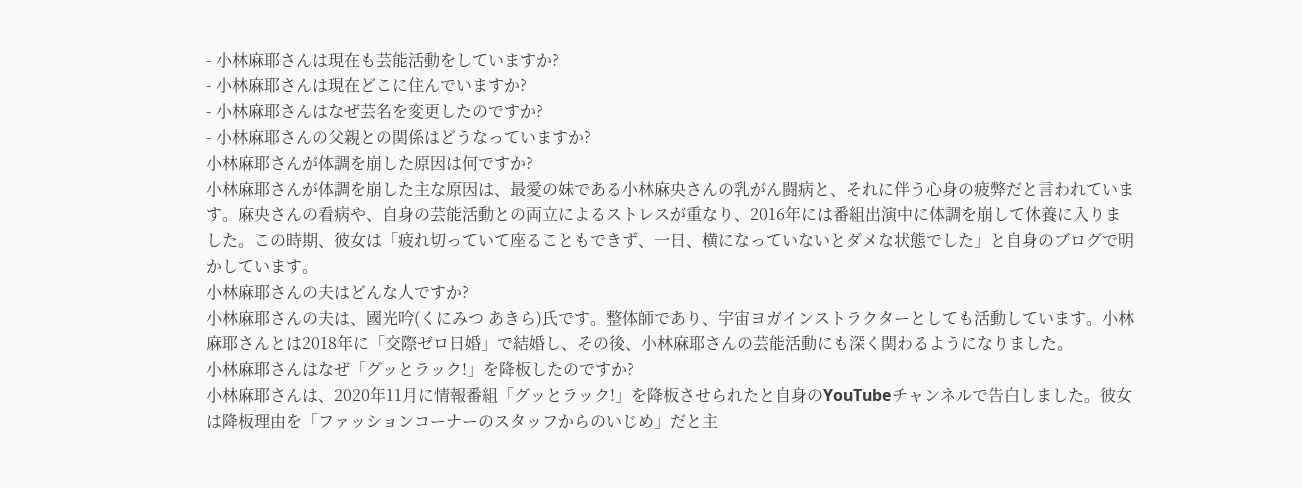- 小林麻耶さんは現在も芸能活動をしていますか?
- 小林麻耶さんは現在どこに住んでいますか?
- 小林麻耶さんはなぜ芸名を変更したのですか?
- 小林麻耶さんの父親との関係はどうなっていますか?
小林麻耶さんが体調を崩した原因は何ですか?
小林麻耶さんが体調を崩した主な原因は、最愛の妹である小林麻央さんの乳がん闘病と、それに伴う心身の疲弊だと言われています。麻央さんの看病や、自身の芸能活動との両立によるストレスが重なり、2016年には番組出演中に体調を崩して休養に入りました。この時期、彼女は「疲れ切っていて座ることもできず、一日、横になっていないとダメな状態でした」と自身のブログで明かしています。
小林麻耶さんの夫はどんな人ですか?
小林麻耶さんの夫は、國光吟(くにみつ あきら)氏です。整体師であり、宇宙ヨガインストラクターとしても活動しています。小林麻耶さんとは2018年に「交際ゼロ日婚」で結婚し、その後、小林麻耶さんの芸能活動にも深く関わるようになりました。
小林麻耶さんはなぜ「グッとラック!」を降板したのですか?
小林麻耶さんは、2020年11月に情報番組「グッとラック!」を降板させられたと自身のYouTubeチャンネルで告白しました。彼女は降板理由を「ファッションコーナーのスタッフからのいじめ」だと主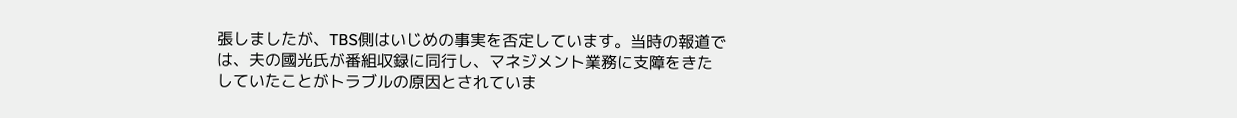張しましたが、TBS側はいじめの事実を否定しています。当時の報道では、夫の國光氏が番組収録に同行し、マネジメント業務に支障をきたしていたことがトラブルの原因とされていま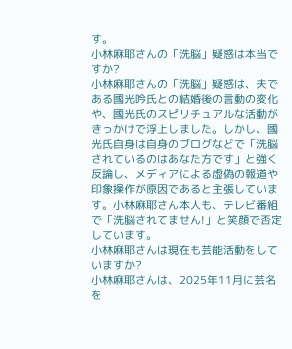す。
小林麻耶さんの「洗脳」疑惑は本当ですか?
小林麻耶さんの「洗脳」疑惑は、夫である國光吟氏との結婚後の言動の変化や、國光氏のスピリチュアルな活動がきっかけで浮上しました。しかし、國光氏自身は自身のブログなどで「洗脳されているのはあなた方です」と強く反論し、メディアによる虚偽の報道や印象操作が原因であると主張しています。小林麻耶さん本人も、テレビ番組で「洗脳されてません!」と笑顔で否定しています。
小林麻耶さんは現在も芸能活動をしていますか?
小林麻耶さんは、2025年11月に芸名を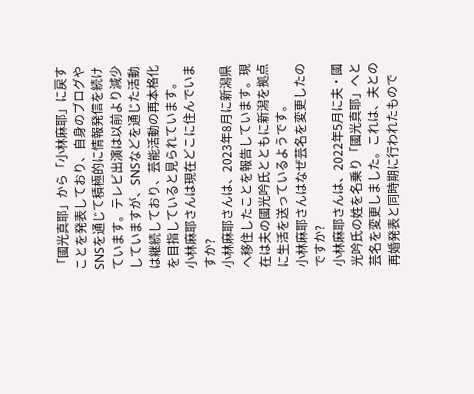「國光真耶」から「小林麻耶」に戻すことを発表しており、自身のブログやSNSを通じて積極的に情報発信を続けています。テレビ出演は以前より減少していますが、SNSなどを通じた活動は継続しており、芸能活動の再本格化を目指していると見られています。
小林麻耶さんは現在どこに住んでいますか?
小林麻耶さんは、2023年8月に新潟県へ移住したことを報告しています。現在は夫の國光吟氏とともに新潟を拠点に生活を送っているようです。
小林麻耶さんはなぜ芸名を変更したのですか?
小林麻耶さんは、2022年5月に夫・國光吟氏の姓を名乗り「國光真耶」へと芸名を変更しました。これは、夫との再婚発表と同時期に行われたもので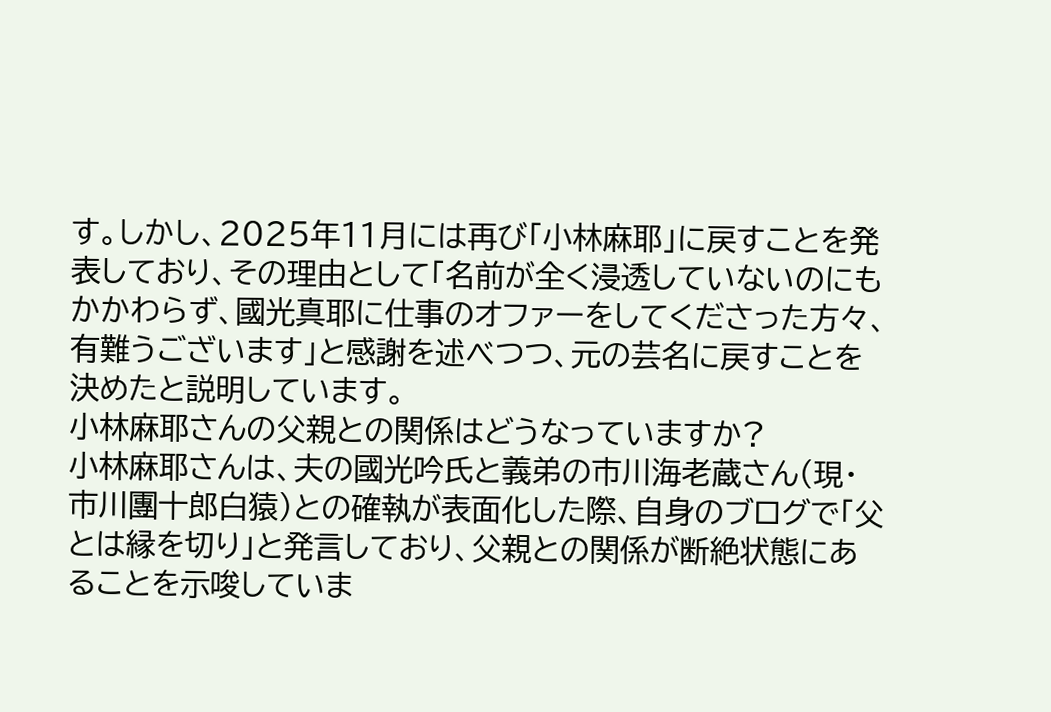す。しかし、2025年11月には再び「小林麻耶」に戻すことを発表しており、その理由として「名前が全く浸透していないのにもかかわらず、國光真耶に仕事のオファーをしてくださった方々、有難うございます」と感謝を述べつつ、元の芸名に戻すことを決めたと説明しています。
小林麻耶さんの父親との関係はどうなっていますか?
小林麻耶さんは、夫の國光吟氏と義弟の市川海老蔵さん(現・市川團十郎白猿)との確執が表面化した際、自身のブログで「父とは縁を切り」と発言しており、父親との関係が断絶状態にあることを示唆していま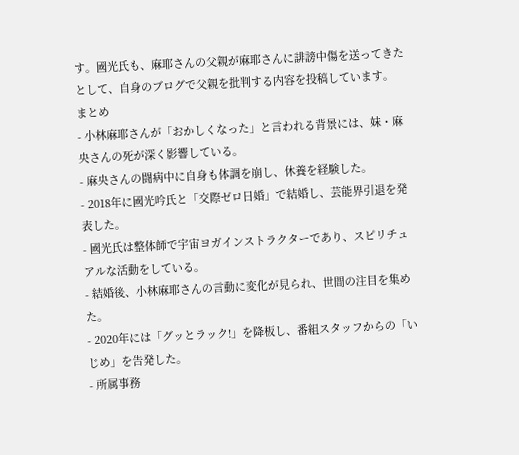す。國光氏も、麻耶さんの父親が麻耶さんに誹謗中傷を送ってきたとして、自身のブログで父親を批判する内容を投稿しています。
まとめ
- 小林麻耶さんが「おかしくなった」と言われる背景には、妹・麻央さんの死が深く影響している。
- 麻央さんの闘病中に自身も体調を崩し、休養を経験した。
- 2018年に國光吟氏と「交際ゼロ日婚」で結婚し、芸能界引退を発表した。
- 國光氏は整体師で宇宙ヨガインストラクターであり、スピリチュアルな活動をしている。
- 結婚後、小林麻耶さんの言動に変化が見られ、世間の注目を集めた。
- 2020年には「グッとラック!」を降板し、番組スタッフからの「いじめ」を告発した。
- 所属事務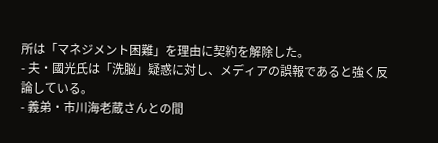所は「マネジメント困難」を理由に契約を解除した。
- 夫・國光氏は「洗脳」疑惑に対し、メディアの誤報であると強く反論している。
- 義弟・市川海老蔵さんとの間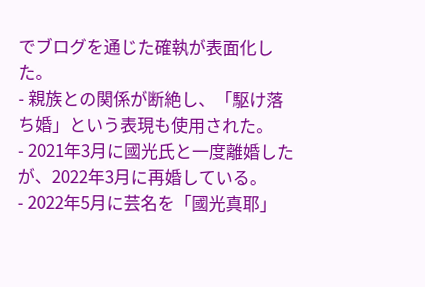でブログを通じた確執が表面化した。
- 親族との関係が断絶し、「駆け落ち婚」という表現も使用された。
- 2021年3月に國光氏と一度離婚したが、2022年3月に再婚している。
- 2022年5月に芸名を「國光真耶」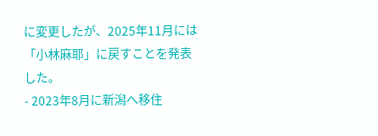に変更したが、2025年11月には「小林麻耶」に戻すことを発表した。
- 2023年8月に新潟へ移住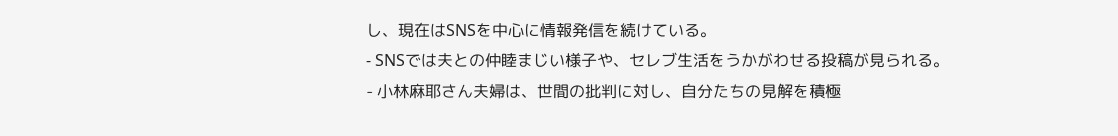し、現在はSNSを中心に情報発信を続けている。
- SNSでは夫との仲睦まじい様子や、セレブ生活をうかがわせる投稿が見られる。
- 小林麻耶さん夫婦は、世間の批判に対し、自分たちの見解を積極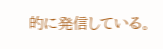的に発信している。